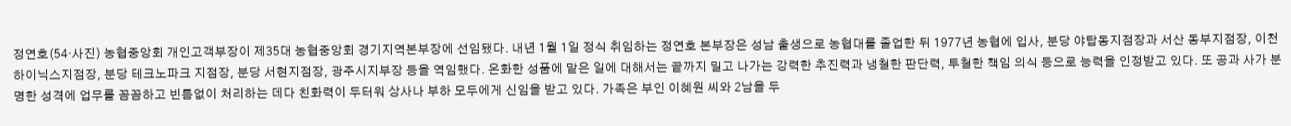정연호(54·사진) 농협중앙회 개인고객부장이 제35대 농협중앙회 경기지역본부장에 선임됐다. 내년 1월 1일 정식 취임하는 정연호 본부장은 성남 출생으로 농협대를 졸업한 뒤 1977년 농협에 입사, 분당 야탑동지점장과 서산 동부지점장, 이천 하이닉스지점장, 분당 테크노파크 지점장, 분당 서현지점장, 광주시지부장 등을 역임했다. 온화한 성품에 맡은 일에 대해서는 끝까지 밀고 나가는 강력한 추진력과 냉철한 판단력, 투철한 책임 의식 등으로 능력을 인정받고 있다. 또 공과 사가 분명한 성격에 업무를 꼼꼼하고 빈틈없이 처리하는 데다 친화력이 두터워 상사나 부하 모두에게 신임을 받고 있다. 가족은 부인 이혜원 씨와 2남을 두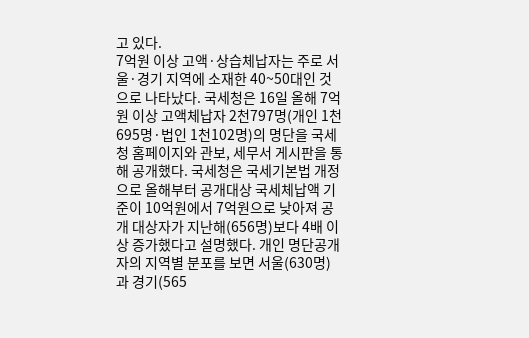고 있다.
7억원 이상 고액·상습체납자는 주로 서울·경기 지역에 소재한 40~50대인 것으로 나타났다. 국세청은 16일 올해 7억원 이상 고액체납자 2천797명(개인 1천695명·법인 1천102명)의 명단을 국세청 홈페이지와 관보, 세무서 게시판을 통해 공개했다. 국세청은 국세기본법 개정으로 올해부터 공개대상 국세체납액 기준이 10억원에서 7억원으로 낮아져 공개 대상자가 지난해(656명)보다 4배 이상 증가했다고 설명했다. 개인 명단공개자의 지역별 분포를 보면 서울(630명)과 경기(565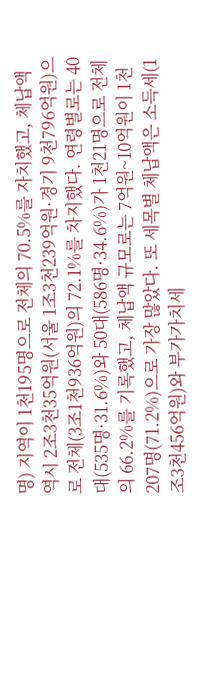명) 지역이 1천195명으로 전체의 70.5%를 자치했고, 체납액 역시 2조3천35억원(서울 1조3천239억원·경기 9천796억원)으로 전체(3조1천936억원)의 72.1%를 차지했다. 연령별로는 40대(535명·31.6%)와 50대(586명·34.6%)가 1천21명으로 전체의 66.2%를 기록했고, 체납액 규모로는 7억원~10억원이 1천207명(71.2%)으로 가장 많았다. 또 세목별 체납액은 소득세(1조3천456억원)와 부가가치세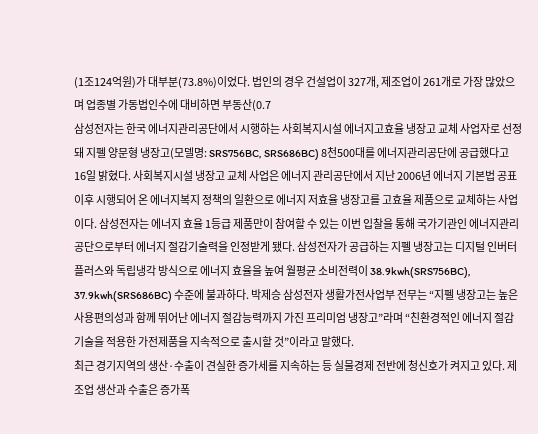(1조124억원)가 대부분(73.8%)이었다. 법인의 경우 건설업이 327개, 제조업이 261개로 가장 많았으며 업종별 가동법인수에 대비하면 부동산(0.7
삼성전자는 한국 에너지관리공단에서 시행하는 사회복지시설 에너지고효율 냉장고 교체 사업자로 선정돼 지펠 양문형 냉장고(모델명: SRS756BC, SRS686BC) 8천500대를 에너지관리공단에 공급했다고 16일 밝혔다. 사회복지시설 냉장고 교체 사업은 에너지 관리공단에서 지난 2006년 에너지 기본법 공표 이후 시행되어 온 에너지복지 정책의 일환으로 에너지 저효율 냉장고를 고효율 제품으로 교체하는 사업이다. 삼성전자는 에너지 효율 1등급 제품만이 참여할 수 있는 이번 입찰을 통해 국가기관인 에너지관리공단으로부터 에너지 절감기술력을 인정받게 됐다. 삼성전자가 공급하는 지펠 냉장고는 디지털 인버터 플러스와 독립냉각 방식으로 에너지 효율을 높여 월평균 소비전력이 38.9kwh(SRS756BC), 37.9kwh(SRS686BC) 수준에 불과하다. 박제승 삼성전자 생활가전사업부 전무는 “지펠 냉장고는 높은 사용편의성과 함께 뛰어난 에너지 절감능력까지 가진 프리미엄 냉장고”라며 “친환경적인 에너지 절감 기술을 적용한 가전제품을 지속적으로 출시할 것”이라고 말했다.
최근 경기지역의 생산·수출이 견실한 증가세를 지속하는 등 실물경제 전반에 청신호가 켜지고 있다. 제조업 생산과 수출은 증가폭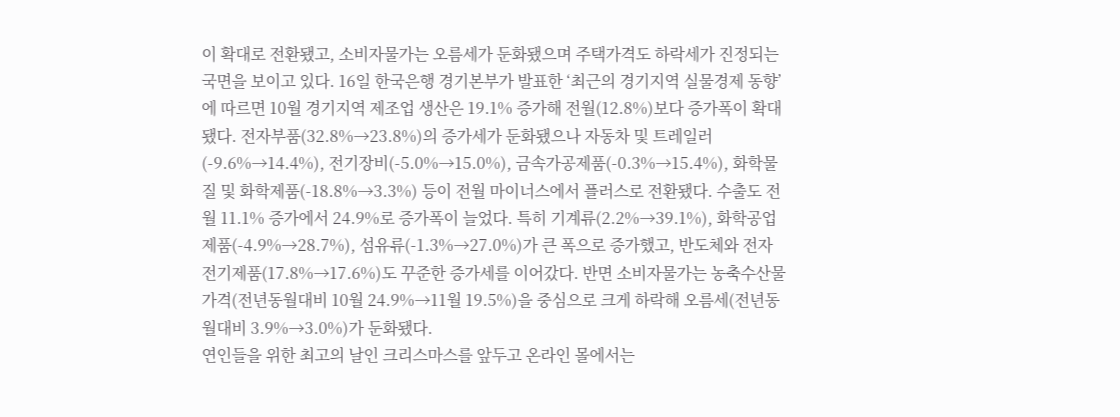이 확대로 전환됐고, 소비자물가는 오름세가 둔화됐으며 주택가격도 하락세가 진정되는 국면을 보이고 있다. 16일 한국은행 경기본부가 발표한 ‘최근의 경기지역 실물경제 동향’에 따르면 10월 경기지역 제조업 생산은 19.1% 증가해 전월(12.8%)보다 증가폭이 확대됐다. 전자부품(32.8%→23.8%)의 증가세가 둔화됐으나 자동차 및 트레일러(-9.6%→14.4%), 전기장비(-5.0%→15.0%), 금속가공제품(-0.3%→15.4%), 화학물질 및 화학제품(-18.8%→3.3%) 등이 전월 마이너스에서 플러스로 전환됐다. 수출도 전월 11.1% 증가에서 24.9%로 증가폭이 늘었다. 특히 기계류(2.2%→39.1%), 화학공업제품(-4.9%→28.7%), 섬유류(-1.3%→27.0%)가 큰 폭으로 증가했고, 반도체와 전자전기제품(17.8%→17.6%)도 꾸준한 증가세를 이어갔다. 반면 소비자물가는 농축수산물 가격(전년동월대비 10월 24.9%→11월 19.5%)을 중심으로 크게 하락해 오름세(전년동월대비 3.9%→3.0%)가 둔화됐다.
연인들을 위한 최고의 날인 크리스마스를 앞두고 온라인 몰에서는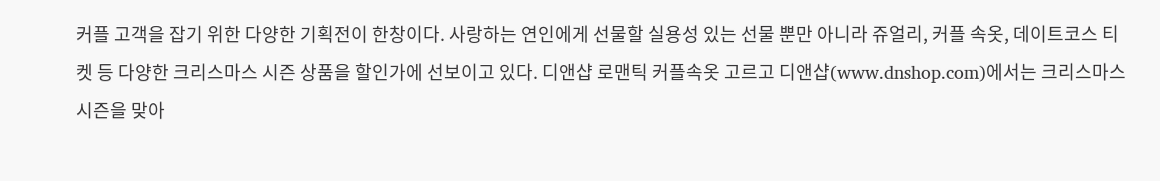커플 고객을 잡기 위한 다양한 기획전이 한창이다. 사랑하는 연인에게 선물할 실용성 있는 선물 뿐만 아니라 쥬얼리, 커플 속옷, 데이트코스 티켓 등 다양한 크리스마스 시즌 상품을 할인가에 선보이고 있다. 디앤샵 로맨틱 커플속옷 고르고 디앤샵(www.dnshop.com)에서는 크리스마스 시즌을 맞아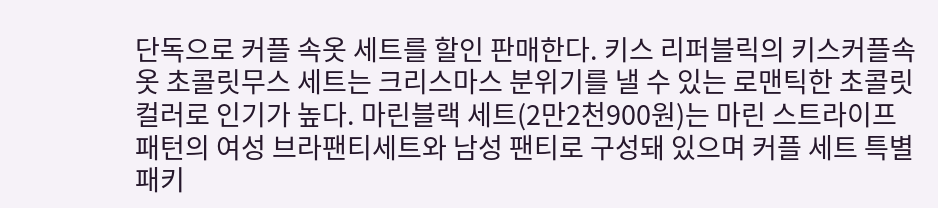단독으로 커플 속옷 세트를 할인 판매한다. 키스 리퍼블릭의 키스커플속옷 초콜릿무스 세트는 크리스마스 분위기를 낼 수 있는 로맨틱한 초콜릿 컬러로 인기가 높다. 마린블랙 세트(2만2천900원)는 마린 스트라이프 패턴의 여성 브라팬티세트와 남성 팬티로 구성돼 있으며 커플 세트 특별 패키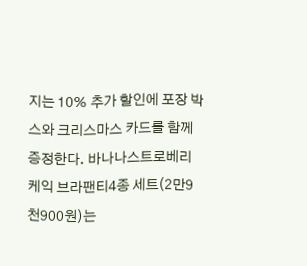지는 10% 추가 할인에 포장 박스와 크리스마스 카드를 함께 증정한다. 바나나스트로베리 케익 브라팬티4종 세트(2만9천900원)는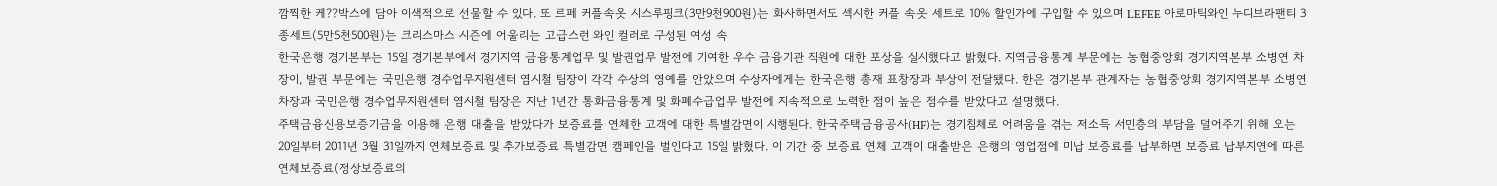깜찍한 케??박스에 담아 이색적으로 선물할 수 있다. 또 르페 커플속옷 시스루핑크(3만9천900원)는 화사하면서도 섹시한 커플 속옷 세트로 10% 할인가에 구입할 수 있으며 LEFEE 아로마틱와인 누디브라팬티 3종세트(5만5천500원)는 크리스마스 시즌에 어울리는 고급스런 와인 컬러로 구성된 여성 속
한국은행 경기본부는 15일 경기본부에서 경기지역 금융통계업무 및 발권업무 발전에 기여한 우수 금융기관 직원에 대한 포상을 실시했다고 밝혔다. 지역금융통계 부문에는 농협중앙회 경기지역본부 소병연 차장이, 발권 부문에는 국민은행 경수업무지원센터 염시철 팀장이 각각 수상의 영예를 안았으며 수상자에게는 한국은행 총재 표창장과 부상이 전달됐다. 한은 경기본부 관계자는 농협중앙회 경기지역본부 소병연 차장과 국민은행 경수업무지원센터 염시철 팀장은 지난 1년간 통화금융통계 및 화폐수급업무 발전에 지속적으로 노력한 점이 높은 점수를 받았다고 설명했다.
주택금융신용보증기금을 이용해 은행 대출을 받았다가 보증료를 연체한 고객에 대한 특별감면이 시행된다. 한국주택금융공사(HF)는 경기침체로 어려움을 겪는 저소득 서민층의 부담을 덜어주기 위해 오는 20일부터 2011년 3월 31일까지 연체보증료 및 추가보증료 특별감면 캠페인을 벌인다고 15일 밝혔다. 이 기간 중 보증료 연체 고객이 대출받은 은행의 영업점에 미납 보증료를 납부하면 보증료 납부지연에 따른 연체보증료(정상보증료의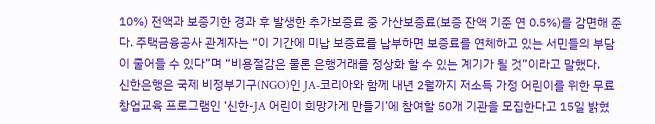10%) 전액과 보증기한 경과 후 발생한 추가보증료 중 가산보증료(보증 잔액 기준 연 0.5%)를 감면해 준다. 주택금융공사 관계자는 “이 기간에 미납 보증료를 납부하면 보증료를 연체하고 있는 서민들의 부담이 줄어들 수 있다”며 “비용절감은 물론 은행거래를 정상화 할 수 있는 계기가 될 것”이라고 말했다.
신한은행은 국제 비정부기구(NGO)인 JA-코리아와 함께 내년 2월까지 저소득 가정 어린이를 위한 무료 창업교육 프로그램인 ‘신한-JA 어린이 희망가게 만들기’에 참여할 50개 기관을 모집한다고 15일 밝혔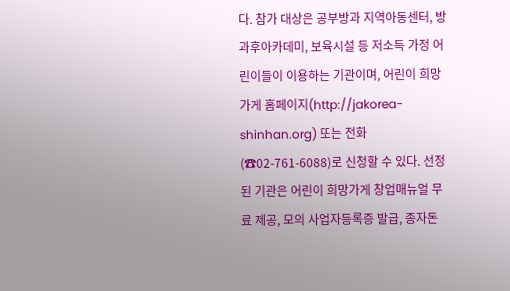다. 참가 대상은 공부방과 지역아동센터, 방과후아카데미, 보육시설 등 저소득 가정 어린이들이 이용하는 기관이며, 어린이 희망가게 홈페이지(http://jakorea-shinhan.org) 또는 전화(☎02-761-6088)로 신청할 수 있다. 선정된 기관은 어린이 희망가게 창업매뉴얼 무료 제공, 모의 사업자등록증 발급, 종자돈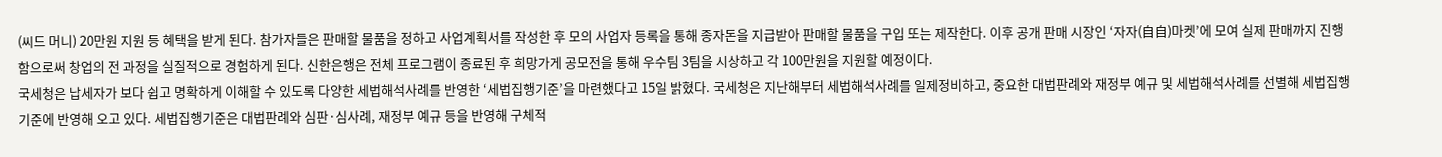(씨드 머니) 20만원 지원 등 혜택을 받게 된다. 참가자들은 판매할 물품을 정하고 사업계획서를 작성한 후 모의 사업자 등록을 통해 종자돈을 지급받아 판매할 물품을 구입 또는 제작한다. 이후 공개 판매 시장인 ‘자자(自自)마켓’에 모여 실제 판매까지 진행함으로써 창업의 전 과정을 실질적으로 경험하게 된다. 신한은행은 전체 프로그램이 종료된 후 희망가게 공모전을 통해 우수팀 3팀을 시상하고 각 100만원을 지원할 예정이다.
국세청은 납세자가 보다 쉽고 명확하게 이해할 수 있도록 다양한 세법해석사례를 반영한 ‘세법집행기준’을 마련했다고 15일 밝혔다. 국세청은 지난해부터 세법해석사례를 일제정비하고, 중요한 대법판례와 재정부 예규 및 세법해석사례를 선별해 세법집행기준에 반영해 오고 있다. 세법집행기준은 대법판례와 심판·심사례, 재정부 예규 등을 반영해 구체적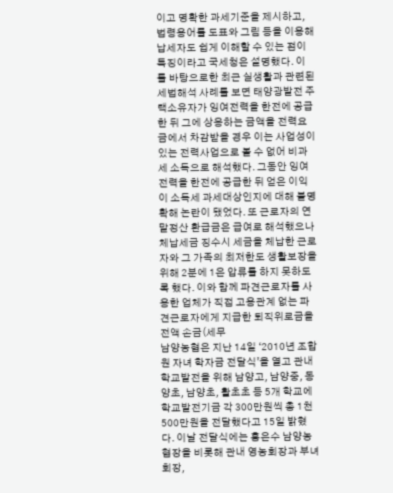이고 명확한 과세기준을 제시하고, 법령용어를 도표와 그림 등을 이용해 납세자도 쉽게 이해할 수 있는 점이 특징이라고 국세청은 설명했다. 이를 바탕으로한 최근 실생활과 관련된 세법해석 사례를 보면 태양광발전 주택소유자가 잉여전력을 한전에 공급한 뒤 그에 상응하는 금액을 전력요금에서 차감받을 경우 이는 사업성이 있는 전력사업으로 볼 수 없어 비과세 소득으로 해석했다. 그동안 잉여전력을 한전에 공급한 뒤 얻은 이익이 소득세 과세대상인지에 대해 불명확해 논란이 됐었다. 또 근로자의 연말정산 환급금은 급여로 해석했으나 체납세금 징수시 세금을 체납한 근로자와 그 가족의 최저한도 생활보장을 위해 2분에 1은 압류를 하지 못하도록 했다. 이와 함께 파견근로자를 사용한 업체가 직접 고용관계 없는 파견근로자에게 지급한 퇴직위로금을 전액 손금(세무
남양농협은 지난 14일 ‘2010년 조합원 자녀 학자금 전달식’을 열고 관내 학교발전을 위해 남양고, 남양중, 동양초, 남양초, 활초초 등 5개 학교에 학교발전기금 각 300만원씩 총 1천500만원을 전달했다고 15일 밝혔다. 이날 전달식에는 홍은수 남양농협장을 비롯해 관내 영농회장과 부녀회장,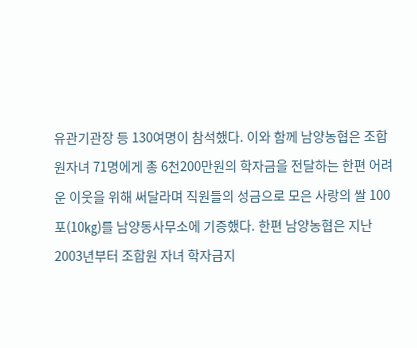유관기관장 등 130여명이 참석했다. 이와 함께 남양농협은 조합원자녀 71명에게 총 6천200만원의 학자금을 전달하는 한편 어려운 이웃을 위해 써달라며 직원들의 성금으로 모은 사랑의 쌀 100포(10㎏)를 남양동사무소에 기증했다. 한편 남양농협은 지난 2003년부터 조합원 자녀 학자금지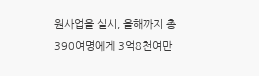원사업을 실시, 올해까지 총 390여명에게 3억8천여만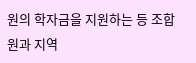원의 학자금을 지원하는 등 조합원과 지역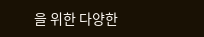을 위한 다양한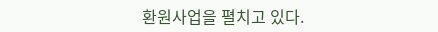환원사업을 펼치고 있다.